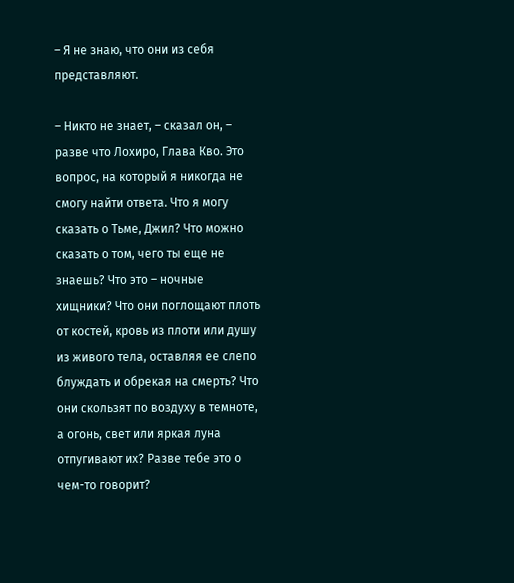– Я не знаю, что они из себя представляют.

– Никто не знает, – сказал он, – разве что Лохиро, Глава Кво. Это вопрос, на который я никогда не смогу найти ответа. Что я могу сказать о Тьме, Джил? Что можно сказать о том, чего ты еще не знаешь? Что это – ночные хищники? Что они поглощают плоть от костей, кровь из плоти или душу из живого тела, оставляя ее слепо блуждать и обрекая на смерть? Что они скользят по воздуху в темноте, а огонь, свет или яркая луна отпугивают их? Разве тебе это о чем-то говорит?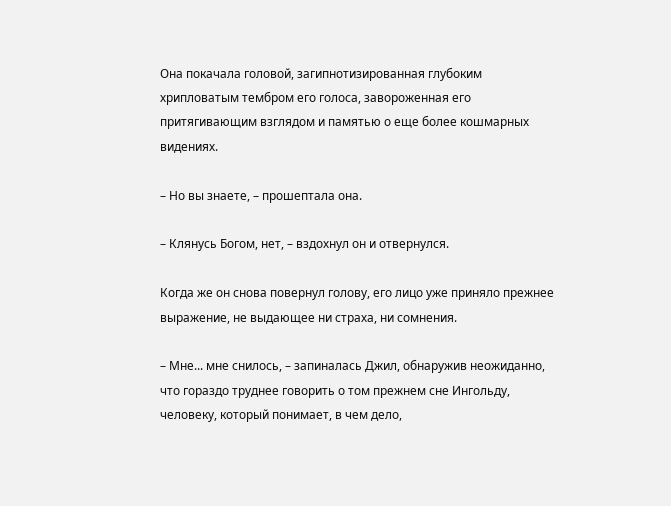Она покачала головой, загипнотизированная глубоким хрипловатым тембром его голоса, завороженная его притягивающим взглядом и памятью о еще более кошмарных видениях.

– Но вы знаете, – прошептала она.

– Клянусь Богом, нет, – вздохнул он и отвернулся.

Когда же он снова повернул голову, его лицо уже приняло прежнее выражение, не выдающее ни страха, ни сомнения.

– Мне... мне снилось, – запиналась Джил, обнаружив неожиданно, что гораздо труднее говорить о том прежнем сне Ингольду, человеку, который понимает, в чем дело,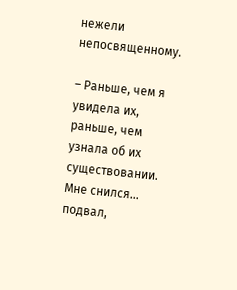нежели непосвященному.

– Раньше, чем я увидела их, раньше, чем узнала об их существовании. Мне снился... подвал,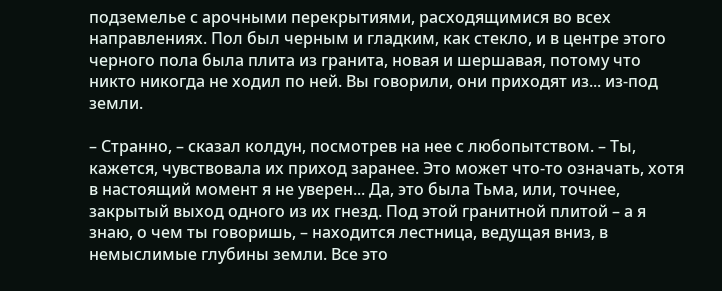подземелье с арочными перекрытиями, расходящимися во всех направлениях. Пол был черным и гладким, как стекло, и в центре этого черного пола была плита из гранита, новая и шершавая, потому что никто никогда не ходил по ней. Вы говорили, они приходят из... из-под земли.

– Странно, – сказал колдун, посмотрев на нее с любопытством. – Ты, кажется, чувствовала их приход заранее. Это может что-то означать, хотя в настоящий момент я не уверен... Да, это была Тьма, или, точнее, закрытый выход одного из их гнезд. Под этой гранитной плитой – а я знаю, о чем ты говоришь, – находится лестница, ведущая вниз, в немыслимые глубины земли. Все это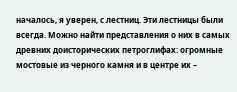началось, я уверен, с лестниц. Эти лестницы были всегда. Можно найти представления о них в самых древних доисторических петроглифах: огромные мостовые из черного камня и в центре их –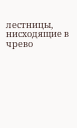лестницы, нисходящие в чрево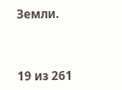Земли.



19 из 261